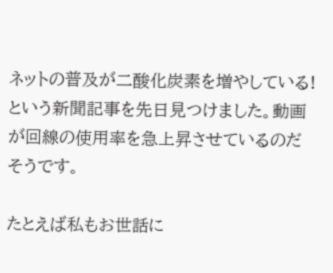ネットの普及が二酸化炭素を増やしている!という新聞記事を先日見つけました。動画が回線の使用率を急上昇させているのだそうです。

たとえば私もお世話に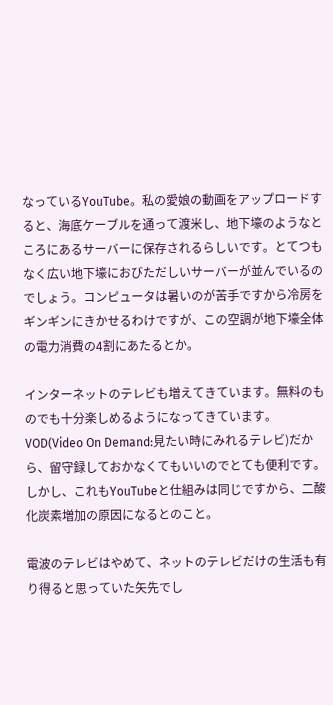なっているYouTube。私の愛娘の動画をアップロードすると、海底ケーブルを通って渡米し、地下壕のようなところにあるサーバーに保存されるらしいです。とてつもなく広い地下壕におびただしいサーバーが並んでいるのでしょう。コンピュータは暑いのが苦手ですから冷房をギンギンにきかせるわけですが、この空調が地下壕全体の電力消費の4割にあたるとか。

インターネットのテレビも増えてきています。無料のものでも十分楽しめるようになってきています。VOD(Video On Demand:見たい時にみれるテレビ)だから、留守録しておかなくてもいいのでとても便利です。しかし、これもYouTubeと仕組みは同じですから、二酸化炭素増加の原因になるとのこと。

電波のテレビはやめて、ネットのテレビだけの生活も有り得ると思っていた矢先でし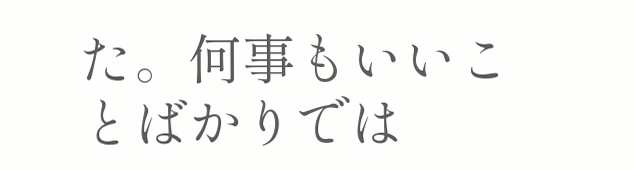た。何事もいいことばかりでは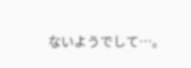ないようでして…。